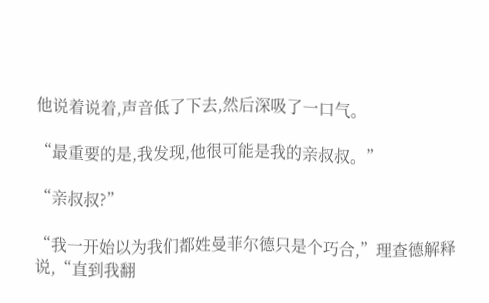他说着说着,声音低了下去,然后深吸了一口气。

“最重要的是,我发现,他很可能是我的亲叔叔。”

“亲叔叔?”

“我一开始以为我们都姓曼菲尔德只是个巧合,”理查德解释说,“直到我翻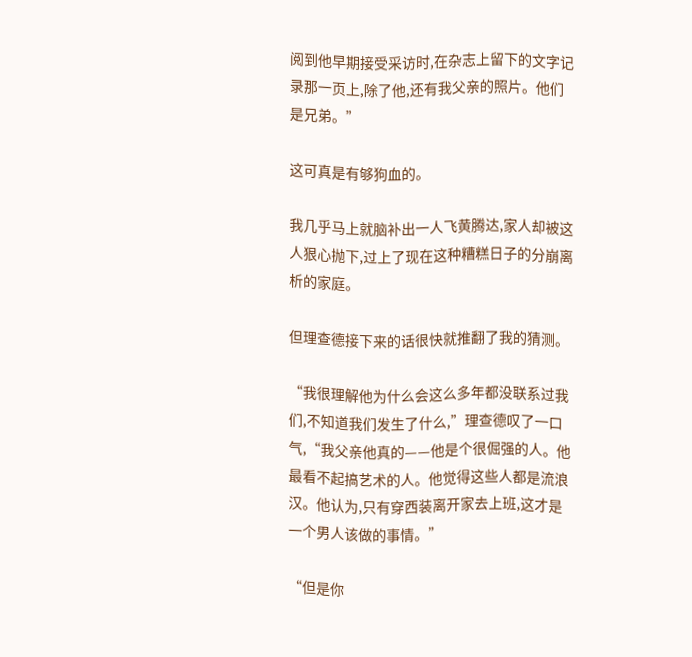阅到他早期接受采访时,在杂志上留下的文字记录那一页上,除了他,还有我父亲的照片。他们是兄弟。”

这可真是有够狗血的。

我几乎马上就脑补出一人飞黄腾达,家人却被这人狠心抛下,过上了现在这种糟糕日子的分崩离析的家庭。

但理查德接下来的话很快就推翻了我的猜测。

“我很理解他为什么会这么多年都没联系过我们,不知道我们发生了什么,”理查德叹了一口气,“我父亲他真的——他是个很倔强的人。他最看不起搞艺术的人。他觉得这些人都是流浪汉。他认为,只有穿西装离开家去上班,这才是一个男人该做的事情。”

“但是你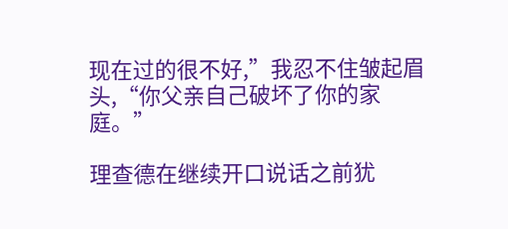现在过的很不好,”我忍不住皱起眉头,“你父亲自己破坏了你的家庭。”

理查德在继续开口说话之前犹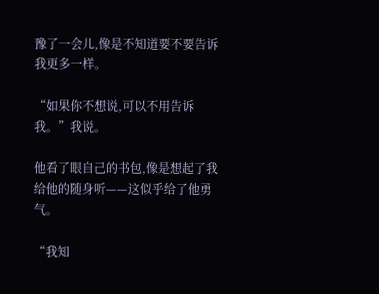豫了一会儿,像是不知道要不要告诉我更多一样。

“如果你不想说,可以不用告诉我。”我说。

他看了眼自己的书包,像是想起了我给他的随身听——这似乎给了他勇气。

“我知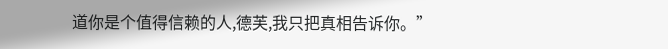道你是个值得信赖的人,德芙,我只把真相告诉你。”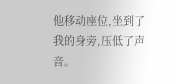他移动座位,坐到了我的身旁,压低了声音。